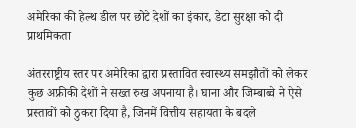अमेरिका की हेल्थ डील पर छोटे देशों का इंकार, डेटा सुरक्षा को दी प्राथमिकता

अंतरराष्ट्रीय स्तर पर अमेरिका द्वारा प्रस्तावित स्वास्थ्य समझौतों को लेकर कुछ अफ्रीकी देशों ने सख्त रुख अपनाया है। घाना और जिम्बाब्वे ने ऐसे प्रस्तावों को ठुकरा दिया है, जिनमें वित्तीय सहायता के बदले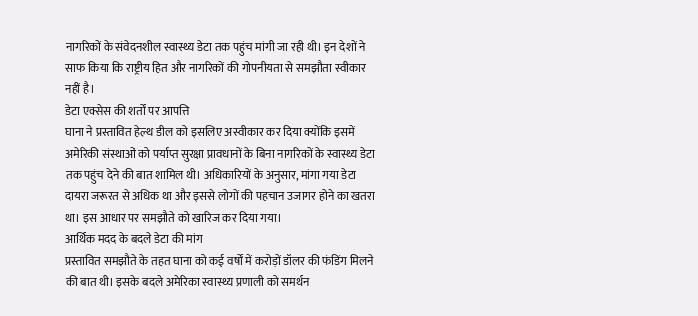नागरिकों के संवेदनशील स्वास्थ्य डेटा तक पहुंच मांगी जा रही थी। इन देशों ने साफ किया कि राष्ट्रीय हित और नागरिकों की गोपनीयता से समझौता स्वीकार नहीं है।
डेटा एक्सेस की शर्तों पर आपत्ति
घाना ने प्रस्तावित हेल्थ डील को इसलिए अस्वीकार कर दिया क्योंकि इसमें अमेरिकी संस्थाओं को पर्याप्त सुरक्षा प्रावधानों के बिना नागरिकों के स्वास्थ्य डेटा तक पहुंच देने की बात शामिल थी। अधिकारियों के अनुसार, मांगा गया डेटा दायरा जरूरत से अधिक था और इससे लोगों की पहचान उजागर होने का खतरा था। इस आधार पर समझौते को खारिज कर दिया गया।
आर्थिक मदद के बदले डेटा की मांग
प्रस्तावित समझौते के तहत घाना को कई वर्षों में करोड़ों डॉलर की फंडिंग मिलने की बात थी। इसके बदले अमेरिका स्वास्थ्य प्रणाली को समर्थन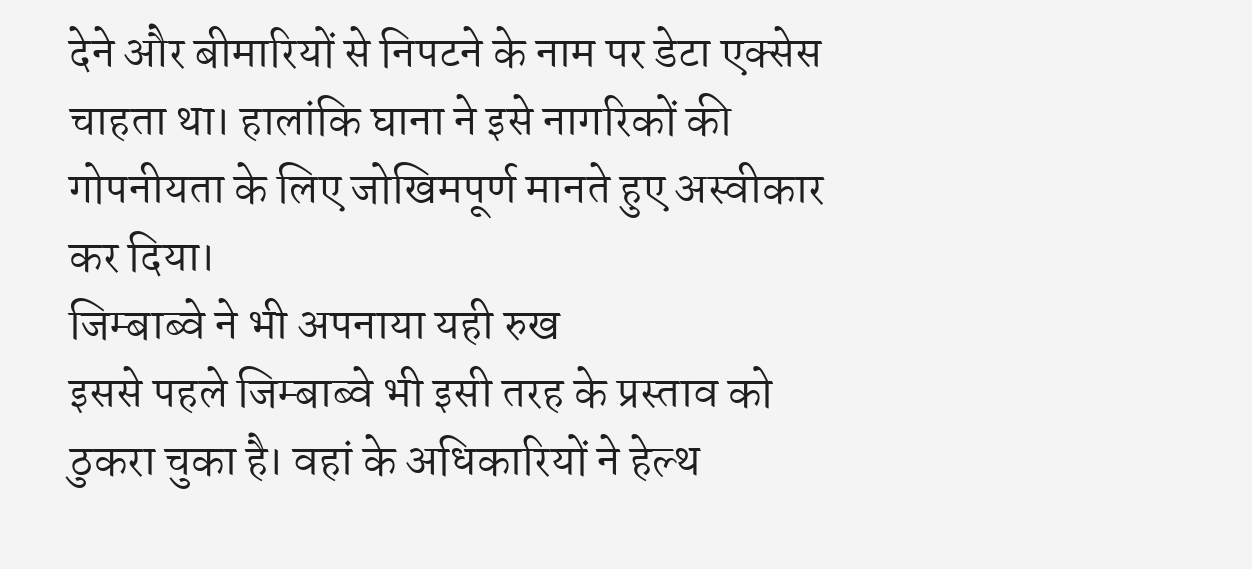देने और बीमारियों से निपटने के नाम पर डेटा एक्सेस चाहता था। हालांकि घाना ने इसे नागरिकों की गोपनीयता के लिए जोखिमपूर्ण मानते हुए अस्वीकार कर दिया।
जिम्बाब्वे ने भी अपनाया यही रुख
इससे पहले जिम्बाब्वे भी इसी तरह के प्रस्ताव को ठुकरा चुका है। वहां के अधिकारियों ने हेल्थ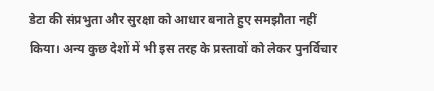डेटा की संप्रभुता और सुरक्षा को आधार बनाते हुए समझौता नहीं किया। अन्य कुछ देशों में भी इस तरह के प्रस्तावों को लेकर पुनर्विचार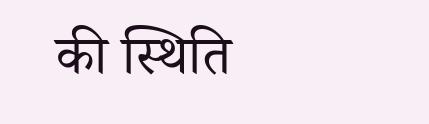की स्थिति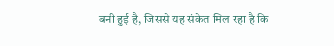बनी हुई है, जिससे यह संकेत मिल रहा है कि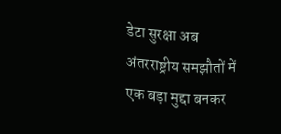डेटा सुरक्षा अब अंतरराष्ट्रीय समझौतों में एक बड़ा मुद्दा बनकर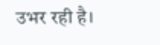उभर रही है।